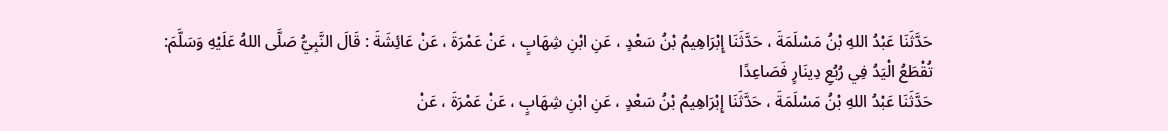حَدَّثَنَا عَبْدُ اللهِ بْنُ مَسْلَمَةَ ، حَدَّثَنَا إِبْرَاهِيمُ بْنُ سَعْدٍ ، عَنِ ابْنِ شِهَابٍ ، عَنْ عَمْرَةَ ، عَنْ عَائِشَةَ : قَالَ النَّبِيُّ صَلَّى اللهُ عَلَيْهِ وَسَلَّمَ:
تُقْطَعُ الْيَدُ فِي رُبُعِ دِينَارٍ فَصَاعِدًا
حَدَّثَنَا عَبْدُ اللهِ بْنُ مَسْلَمَةَ ، حَدَّثَنَا إِبْرَاهِيمُ بْنُ سَعْدٍ ، عَنِ ابْنِ شِهَابٍ ، عَنْ عَمْرَةَ ، عَنْ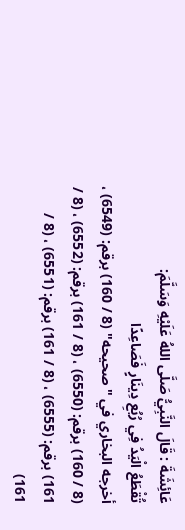عَائِشَةَ : قَالَ النَّبِيُّ صَلَّى اللهُ عَلَيْهِ وَسَلَّمَ:
تُقْطَعُ الْيَدُ فِي رُبُعِ دِينَارٍ فَصَاعِدًا
أخرجه البخاري في "صحيحه" (8 / 160) برقم: (6549) ، (8 / 160) برقم: (6550) ، (8 / 161) برقم: (6552) ، (8 / 161) برقم: (6555) ، (8 / 161) برقم: (6551) ، (8 / 161)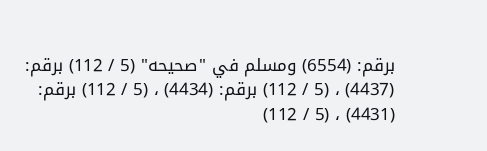برقم: (6554) ومسلم في "صحيحه" (5 / 112) برقم: (4437) ، (5 / 112) برقم: (4434) ، (5 / 112) برقم: (4431) ، (5 / 112)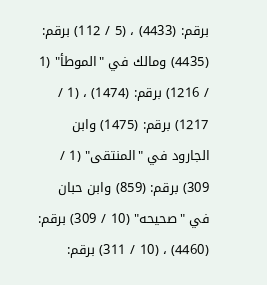برقم: (4433) ، (5 / 112) برقم: (4435) ومالك في "الموطأ" (1 / 1216) برقم: (1474) ، (1 / 1217) برقم: (1475) وابن الجارود في "المنتقى" (1 / 309) برقم: (859) وابن حبان في "صحيحه" (10 / 309) برقم: (4460) ، (10 / 311) برقم: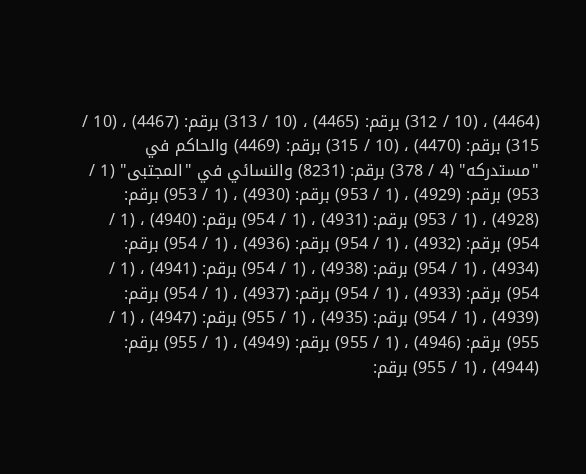(4464) ، (10 / 312) برقم: (4465) ، (10 / 313) برقم: (4467) ، (10 / 315) برقم: (4470) ، (10 / 315) برقم: (4469) والحاكم في "مستدركه" (4 / 378) برقم: (8231) والنسائي في "المجتبى" (1 / 953) برقم: (4929) ، (1 / 953) برقم: (4930) ، (1 / 953) برقم: (4928) ، (1 / 953) برقم: (4931) ، (1 / 954) برقم: (4940) ، (1 / 954) برقم: (4932) ، (1 / 954) برقم: (4936) ، (1 / 954) برقم: (4934) ، (1 / 954) برقم: (4938) ، (1 / 954) برقم: (4941) ، (1 / 954) برقم: (4933) ، (1 / 954) برقم: (4937) ، (1 / 954) برقم: (4939) ، (1 / 954) برقم: (4935) ، (1 / 955) برقم: (4947) ، (1 / 955) برقم: (4946) ، (1 / 955) برقم: (4949) ، (1 / 955) برقم: (4944) ، (1 / 955) برقم: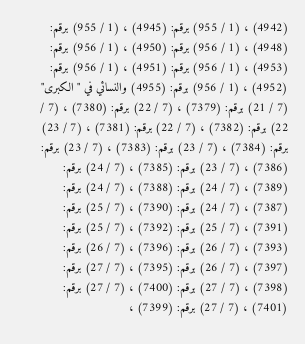(4942) ، (1 / 955) برقم: (4945) ، (1 / 955) برقم: (4948) ، (1 / 956) برقم: (4950) ، (1 / 956) برقم: (4953) ، (1 / 956) برقم: (4951) ، (1 / 956) برقم: (4952) ، (1 / 956) برقم: (4955) والنسائي في "الكبرى" (7 / 21) برقم: (7379) ، (7 / 22) برقم: (7380) ، (7 / 22) برقم: (7382) ، (7 / 22) برقم: (7381) ، (7 / 23) برقم: (7384) ، (7 / 23) برقم: (7383) ، (7 / 23) برقم: (7386) ، (7 / 23) برقم: (7385) ، (7 / 24) برقم: (7389) ، (7 / 24) برقم: (7388) ، (7 / 24) برقم: (7387) ، (7 / 24) برقم: (7390) ، (7 / 25) برقم: (7391) ، (7 / 25) برقم: (7392) ، (7 / 25) برقم: (7393) ، (7 / 26) برقم: (7396) ، (7 / 26) برقم: (7397) ، (7 / 26) برقم: (7395) ، (7 / 27) برقم: (7398) ، (7 / 27) برقم: (7400) ، (7 / 27) برقم: (7401) ، (7 / 27) برقم: (7399) ،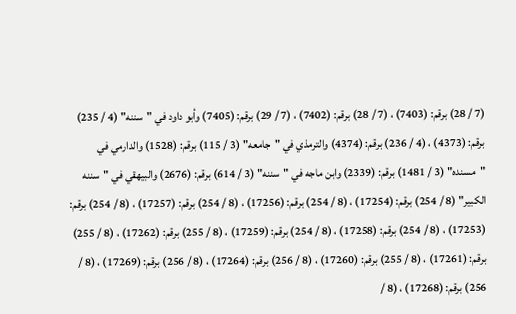(7 / 28) برقم: (7403) ، (7 / 28) برقم: (7402) ، (7 / 29) برقم: (7405) وأبو داود في "سننه" (4 / 235) برقم: (4373) ، (4 / 236) برقم: (4374) والترمذي في "جامعه" (3 / 115) برقم: (1528) والدارمي في "مسنده" (3 / 1481) برقم: (2339) وابن ماجه في "سننه" (3 / 614) برقم: (2676) والبيهقي في "سننه الكبير" (8 / 254) برقم: (17254) ، (8 / 254) برقم: (17256) ، (8 / 254) برقم: (17257) ، (8 / 254) برقم: (17253) ، (8 / 254) برقم: (17258) ، (8 / 254) برقم: (17259) ، (8 / 255) برقم: (17262) ، (8 / 255) برقم: (17261) ، (8 / 255) برقم: (17260) ، (8 / 256) برقم: (17264) ، (8 / 256) برقم: (17269) ، (8 / 256) برقم: (17268) ، (8 /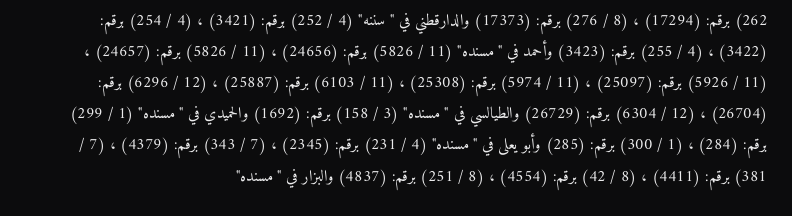262) برقم: (17294) ، (8 / 276) برقم: (17373) والدارقطني في "سننه" (4 / 252) برقم: (3421) ، (4 / 254) برقم: (3422) ، (4 / 255) برقم: (3423) وأحمد في "مسنده" (11 / 5826) برقم: (24656) ، (11 / 5826) برقم: (24657) ، (11 / 5926) برقم: (25097) ، (11 / 5974) برقم: (25308) ، (11 / 6103) برقم: (25887) ، (12 / 6296) برقم: (26704) ، (12 / 6304) برقم: (26729) والطيالسي في "مسنده" (3 / 158) برقم: (1692) والحميدي في "مسنده" (1 / 299) برقم: (284) ، (1 / 300) برقم: (285) وأبو يعلى في "مسنده" (4 / 231) برقم: (2345) ، (7 / 343) برقم: (4379) ، (7 / 381) برقم: (4411) ، (8 / 42) برقم: (4554) ، (8 / 251) برقم: (4837) والبزار في "مسنده"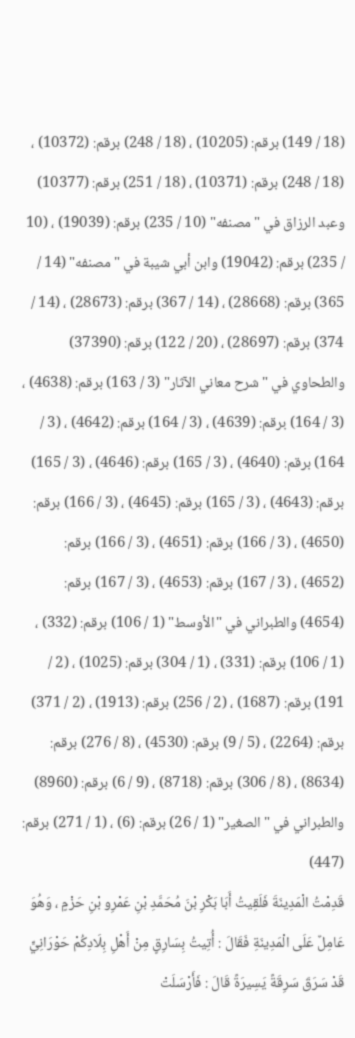(18 / 149) برقم: (10205) ، (18 / 248) برقم: (10372) ، (18 / 248) برقم: (10371) ، (18 / 251) برقم: (10377) وعبد الرزاق في "مصنفه" (10 / 235) برقم: (19039) ، (10 / 235) برقم: (19042) وابن أبي شيبة في "مصنفه" (14 / 365) برقم: (28668) ، (14 / 367) برقم: (28673) ، (14 / 374) برقم: (28697) ، (20 / 122) برقم: (37390) والطحاوي في "شرح معاني الآثار" (3 / 163) برقم: (4638) ، (3 / 164) برقم: (4639) ، (3 / 164) برقم: (4642) ، (3 / 164) برقم: (4640) ، (3 / 165) برقم: (4646) ، (3 / 165) برقم: (4643) ، (3 / 165) برقم: (4645) ، (3 / 166) برقم: (4650) ، (3 / 166) برقم: (4651) ، (3 / 166) برقم: (4652) ، (3 / 167) برقم: (4653) ، (3 / 167) برقم: (4654) والطبراني في "الأوسط" (1 / 106) برقم: (332) ، (1 / 106) برقم: (331) ، (1 / 304) برقم: (1025) ، (2 / 191) برقم: (1687) ، (2 / 256) برقم: (1913) ، (2 / 371) برقم: (2264) ، (5 / 9) برقم: (4530) ، (8 / 276) برقم: (8634) ، (8 / 306) برقم: (8718) ، (9 / 6) برقم: (8960) والطبراني في "الصغير" (1 / 26) برقم: (6) ، (1 / 271) برقم: (447)
قَدِمْتُ الْمَدِينَةَ فَلَقِيتُ أَبَا بَكْرِ بْنَ مُحَمَّدِ بْنِ عَمْرِو بْنِ حَزْمٍ ، وَهُوَ عَامِلٌ عَلَى الْمَدِينَةِ فَقَالَ : أُتِيتُ بِسَارِقٍ مِنْ أَهْلِ بِلَادِكُمْ حَوْرَانِيٍّ قَدْ سَرَقَ سَرِقَةً يَسِيرَةً قَالَ : فَأَرْسَلَتْ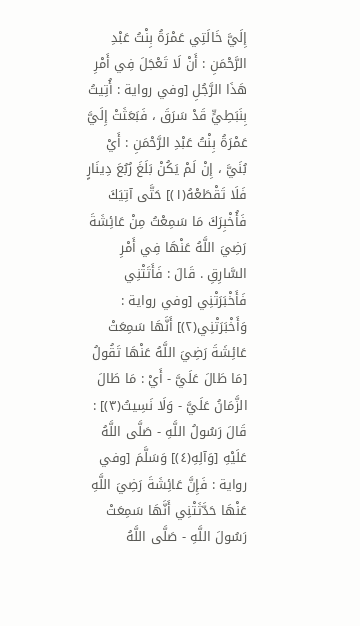إِلَيَّ خَالَتِي عَمْرَةُ بِنْتُ عَبْدِ الرَّحْمَنِ : أَنْ لَا تَعْجَلَ فِي أَمْرِ هَذَا الرَّجُلِ [وفي رواية : أُتِيتُ بِنَبَطِيٍّ قَدْ سَرَقَ ، فَبَعَثَتْ إِلَيَّ عَمْرَةُ بِنْتُ عَبْدِ الرَّحْمَنِ : أَيْ بُنَيَّ ، إِنْ لَمْ يَكُنْ بَلَغَ رُبُعَ دِينَارٍ فَلَا تَقْطَعْهُ(١)] حَتَّى آتِيَكَ فَأُخْبِرَكَ مَا سَمِعْتُ مِنْ عَائِشَةَ رَضِيَ اللَّهُ عَنْهَا فِي أَمْرِ السَّارِقِ . قَالَ : فَأَتَتْنِي فَأَخْبَرَتْنِي [وفي رواية : وَأَخْبَرَتْنِي(٢)] أَنَّهَا سَمِعَتْ عَائِشَةَ رَضِيَ اللَّهُ عَنْهَا تَقُولُ [مَا طَالَ عَلَيَّ - أَيْ : مَا طَالَ الزَّمَانُ عَلَيَّ - وَلَا نَسِيتُ(٣)] : قَالَ رَسُولُ اللَّهِ - صَلَّى اللَّهُ عَلَيْهِ [وَآلِهِ(٤)] وَسَلَّمَ [وفي رواية : فَإِنَّ عَائِشَةَ رَضِيَ اللَّهِ عَنْهَا حَدَّثَتْنِي أَنَّهَا سَمِعَتْ رَسُولَ اللَّهِ - صَلَّى اللَّهُ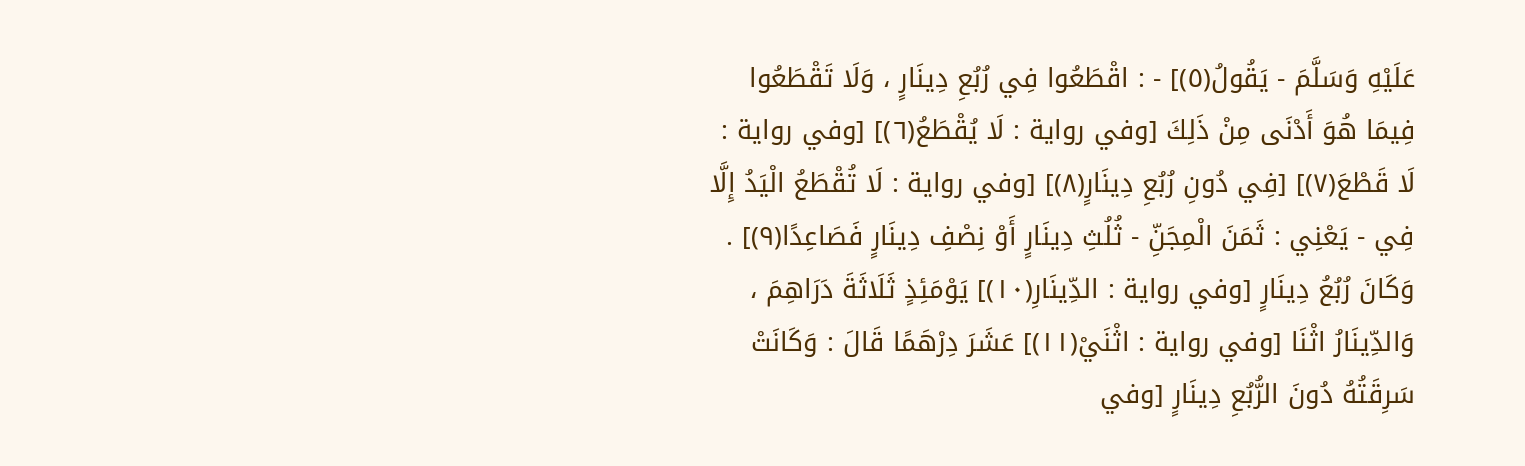عَلَيْهِ وَسَلَّمَ - يَقُولُ(٥)] - : اقْطَعُوا فِي رُبُعِ دِينَارٍ ، وَلَا تَقْطَعُوا فِيمَا هُوَ أَدْنَى مِنْ ذَلِكَ [وفي رواية : لَا يُقْطَعُ(٦)] [وفي رواية : لَا قَطْعَ(٧)] [فِي دُونِ رُبُعِ دِينَارٍ(٨)] [وفي رواية : لَا تُقْطَعُ الْيَدُ إِلَّا فِي - يَعْنِي : ثَمَنَ الْمِجَنِّ - ثُلُثِ دِينَارٍ أَوْ نِصْفِ دِينَارٍ فَصَاعِدًا(٩)] . وَكَانَ رُبُعُ دِينَارٍ [وفي رواية : الدِّينَارِ(١٠)] يَوْمَئِذٍ ثَلَاثَةَ دَرَاهِمَ ، وَالدِّينَارُ اثْنَا [وفي رواية : اثْنَيْ(١١)] عَشَرَ دِرْهَمًا قَالَ : وَكَانَتْ سَرِقَتُهُ دُونَ الرُّبُعِ دِينَارٍ [وفي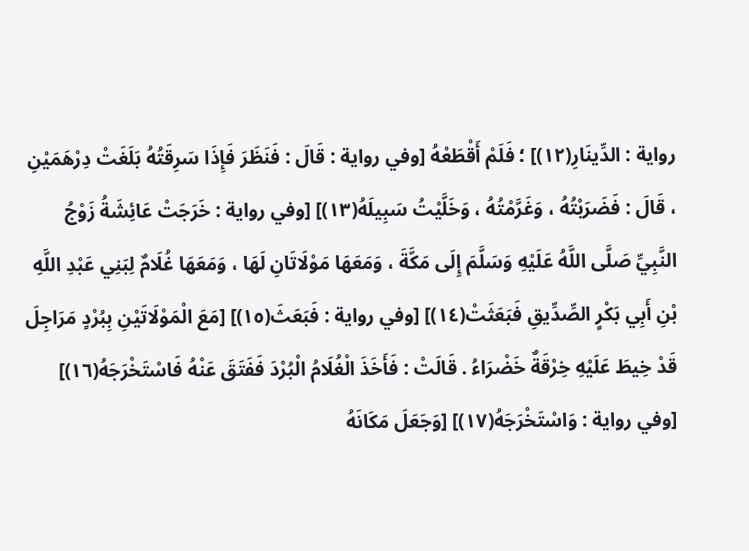رواية : الدِّينَارِ(١٢)] ؛ فَلَمْ أَقْطَعْهُ [وفي رواية : قَالَ : فَنَظَرَ فَإِذَا سَرِقَتُهُ بَلَغَتْ دِرْهَمَيْنِ ، قَالَ : فَضَرَبْتُهُ ، وَغَرَّمْتُهُ ، وَخَلَّيْتُ سَبِيلَهُ(١٣)] [وفي رواية : خَرَجَتْ عَائِشَةُ زَوْجُ النَّبِيِّ صَلَّى اللَّهُ عَلَيْهِ وَسَلَّمَ إِلَى مَكَّةَ ، وَمَعَهَا مَوْلَاتَانِ لَهَا ، وَمَعَهَا غُلَامٌ لِبَنِي عَبْدِ اللَّهِ بْنِ أَبِي بَكْرٍ الصِّدِّيقِ فَبَعَثَتْ(١٤)] [وفي رواية : فَبَعَثَ(١٥)] [مَعَ الْمَوْلَاتَيْنِ بِبُرْدٍ مَرَاجِلَ قَدْ خِيطَ عَلَيْهِ خِرْقَةٌ خَضْرَاءُ . قَالَتْ : فَأَخَذَ الْغُلَامُ الْبُرْدَ فَفَتَقَ عَنْهُ فَاسْتَخْرَجَهُ(١٦)] [وفي رواية : وَاسْتَخْرَجَهُ(١٧)] [وَجَعَلَ مَكَانَهُ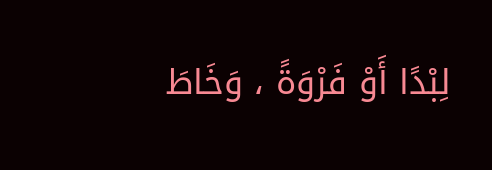لِبْدًا أَوْ فَرْوَةً ، وَخَاطَ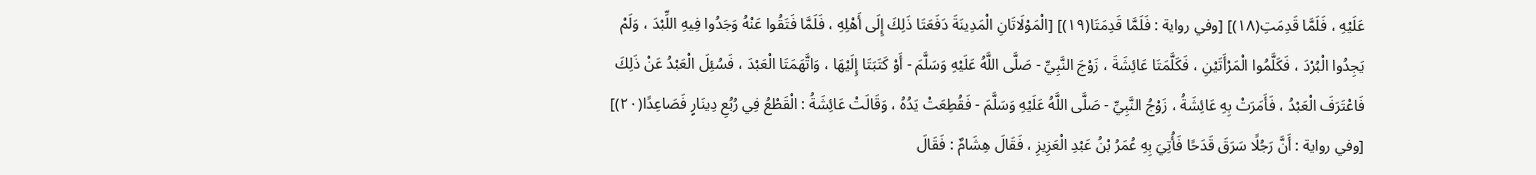عَلَيْهِ ، فَلَمَّا قَدِمَتِ(١٨)] [وفي رواية : فَلَمَّا قَدِمَتَا(١٩)] [الْمَوْلَاتَانِ الْمَدِينَةَ دَفَعَتَا ذَلِكَ إِلَى أَهْلِهِ ، فَلَمَّا فَتَقُوا عَنْهُ وَجَدُوا فِيهِ اللِّبْدَ ، وَلَمْ يَجِدُوا الْبُرْدَ ، فَكَلَّمُوا الْمَرْأَتَيْنِ ، فَكَلَّمَتَا عَائِشَةَ ، زَوْجَ النَّبِيِّ - صَلَّى اللَّهُ عَلَيْهِ وَسَلَّمَ - أَوْ كَتَبَتَا إِلَيْهَا ، وَاتَّهَمَتَا الْعَبْدَ ، فَسُئِلَ الْعَبْدُ عَنْ ذَلِكَ فَاعْتَرَفَ الْعَبْدُ ، فَأَمَرَتْ بِهِ عَائِشَةُ ، زَوْجُ النَّبِيِّ - صَلَّى اللَّهُ عَلَيْهِ وَسَلَّمَ - فَقُطِعَتْ يَدُهُ ، وَقَالَتْ عَائِشَةُ : الْقَطْعُ فِي رُبُعِ دِينَارٍ فَصَاعِدًا(٢٠)] [وفي رواية : أَنَّ رَجُلًا سَرَقَ قَدَحًا فَأُتِيَ بِهِ عُمَرُ بْنُ عَبْدِ الْعَزِيزِ ، فَقَالَ هِشَامٌ : فَقَالَ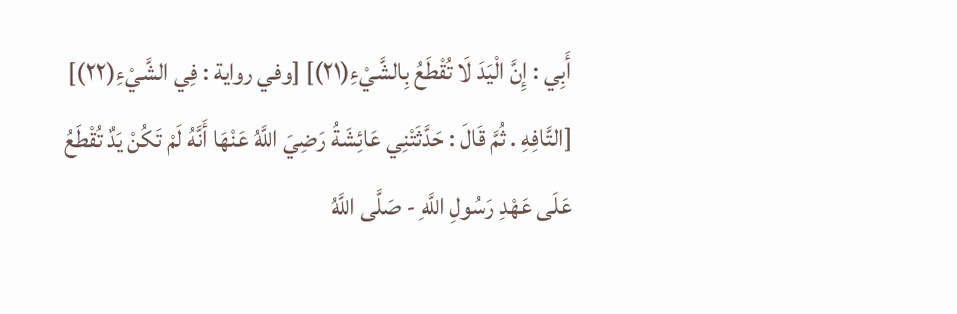أَبِي : إِنَّ الْيَدَ لَا تُقْطَعُ بِالشَّيْءِ(٢١)] [وفي رواية : فِي الشَّيْءِ(٢٢)] [التَّافِهِ . ثُمَّ قَالَ : حَدَّثَتْنِي عَائِشَةُ رَضِيَ اللَّهُ عَنْهَا أَنَّهُ لَمْ تَكُنْ يَدٌ تُقْطَعُ عَلَى عَهْدِ رَسُولِ اللَّهِ - صَلَّى اللَّهُ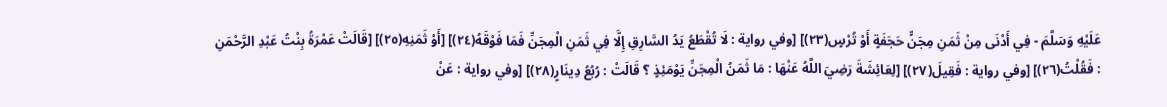عَلَيْهِ وَسَلَّمَ - فِي أَدْنَى مِنْ ثَمَنِ مِجَنٍّ حَجَفَةٍ أَوْ تُرْسٍ(٢٣)] [وفي رواية : لَا تُقْطَعُ يَدُ السَّارِقِ إِلَّا فِي ثَمَنِ الْمِجَنِّ فَمَا فَوْقَهُ(٢٤)] [أَوْ ثَمَنِهِ(٢٥)] [قَالَتْ عَمْرَةُ بِنْتُ عَبْدِ الرَّحْمَنِ : فَقُلْتُ(٢٦)] [وفي رواية : فَقِيلَ(٢٧)] [لِعَائِشَةَ رَضِيَ اللَّهُ عَنْهَا : مَا ثَمَنُ الْمِجَنِّ يَوْمَئِذٍ ؟ قَالَتْ : رُبُعُ دِينَارٍ(٢٨)] [وفي رواية : عَنْ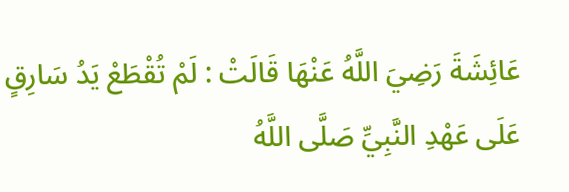عَائِشَةَ رَضِيَ اللَّهُ عَنْهَا قَالَتْ : لَمْ تُقْطَعْ يَدُ سَارِقٍ عَلَى عَهْدِ النَّبِيِّ صَلَّى اللَّهُ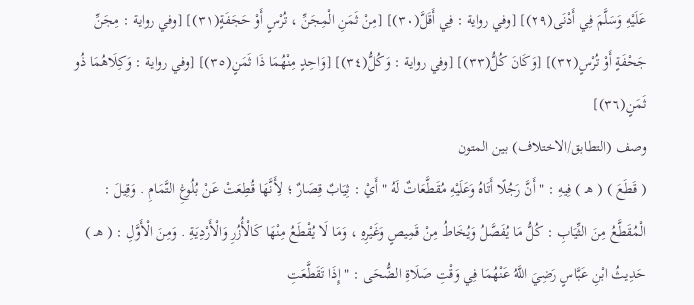عَلَيْهِ وَسَلَّمَ فِي أَدْنَى(٢٩)] [وفي رواية : فِي أَقَلَّ(٣٠)] [مِنْ ثَمَنِ الْمِجَنِّ ، تُرْسٍ أَوْ حَجَفَةٍ(٣١)] [وفي رواية : مِجَنِّ جَحْفَةٍ أَوْ تُرْسٍ(٣٢)] [وَكَانَ كُلُّ(٣٣)] [وفي رواية : وَكُلُّ(٣٤)] [وَاحِدٍ مِنْهُمَا ذَا ثَمَنٍ(٣٥)] [وفي رواية : وَكِلَاهُمَا ذُو ثَمَنٍ(٣٦)]
وصف (التطابق/الاختلاف) بين المتون
( قَطَعَ ) ( هـ ) فِيهِ : " أَنَّ رَجُلًا أَتَاهُ وَعَلَيْهِ مُقَطَّعَاتٌ لَهُ " أَيْ : ثِيَابٌ قِصَارٌ ؛ لِأَنَّهَا قُطِعَتْ عَنْ بُلُوغِ التَّمَامِ . وَقِيلَ : الْمُقَطَّعُ مِنَ الثِّيَابِ : كُلُّ مَا يُفَصَّلُ وَيُخَاطُ مِنْ قَمِيصٍ وَغَيْرِهِ ، وَمَا لَا يُقْطَعُ مِنْهَا كَالْأُزُرِ وَالْأَرْدِيَةِ . وَمِنَ الْأَوَّلِ : ( هـ ) حَدِيثُ ابْنِ عَبَّاسٍ رَضِيَ اللَّهُ عَنْهُمَا فِي وَقْتِ صَلَاةِ الضُّحَى : " إِذَا تَقَطَّعَتِ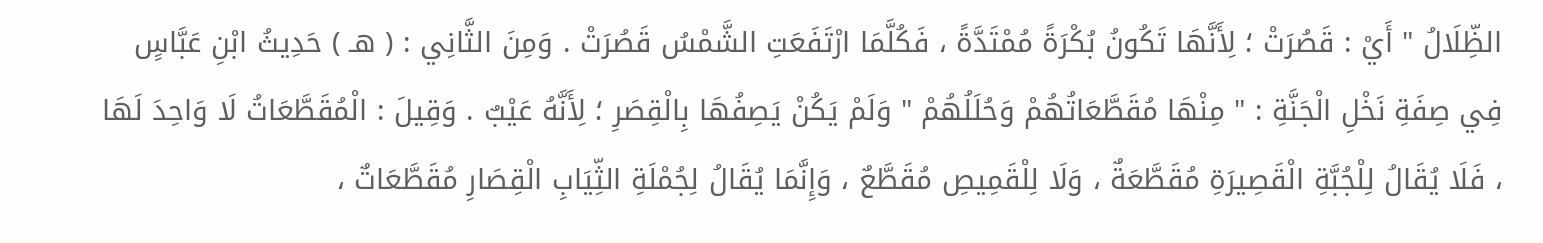الظِّلَالُ " أَيْ : قَصُرَتْ ؛ لِأَنَّهَا تَكُونُ بُكْرَةً مُمْتَدَّةً ، فَكُلَّمَا ارْتَفَعَتِ الشَّمْسُ قَصُرَتْ . وَمِنَ الثَّانِي : ( هـ ) حَدِيثُ ابْنِ عَبَّاسٍ فِي صِفَةِ نَخْلِ الْجَنَّةِ : " مِنْهَا مُقَطَّعَاتُهُمْ وَحُلَلُهُمْ " وَلَمْ يَكُنْ يَصِفُهَا بِالْقِصَرِ ؛ لِأَنَّهُ عَيْبٌ . وَقِيلَ : الْمُقَطَّعَاتُ لَا وَاحِدَ لَهَا ، فَلَا يُقَالُ لِلْجُبَّةِ الْقَصِيرَةِ مُقَطَّعَةٌ ، وَلَا لِلْقَمِيصِ مُقَطَّعٌ ، وَإِنَّمَا يُقَالُ لِجُمْلَةِ الثِّيَابِ الْقِصَارِ مُقَطَّعَاتٌ ،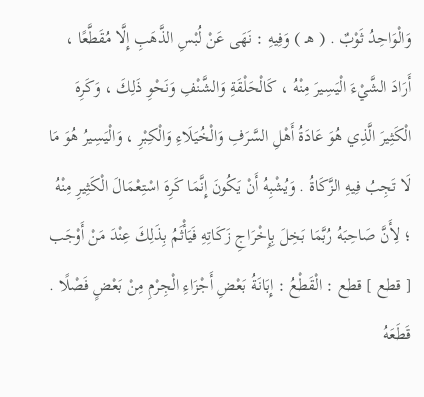وَالْوَاحِدُ ثَوْبٌ . ( هـ ) وَفِيهِ : نَهَى عَنْ لُبْسِ الذَّهَبِ إِلَّا مُقَطَّعًا ، أَرَادَ الشَّيْءَ الْيَسِيرَ مِنْهُ ، كَالْحَلْقَةِ وَالشَّنْفِ وَنَحْوِ ذَلِكَ ، وَكَرِهَ الْكَثِيرَ الَّذِي هُوَ عَادَةُ أَهْلِ السَّرَفِ وَالْخُيَلَاءِ وَالْكِبْرِ ، وَالْيَسِيرُ هُوَ مَا لَا تَجِبُ فِيهِ الزَّكَاةُ . وَيُشْبِهُ أَنْ يَكُونَ إِنَّمَا كَرِهَ اسْتِعْمَالَ الْكَثِيرِ مِنْهُ ؛ لِأَنَّ صَاحِبَهُ رُبَّمَا بَخِلَ بِإِخْرَاجِ زَكَاتِهِ فَيَأْثَمُ بِذَلِكَ عِنْدَ مَنْ أَوْجَب
[ قطع ] قطع : الْقَطْعُ : إِبَانَةُ بَعْضِ أَجْزَاءِ الْجِرْمِ مِنْ بَعْضٍ فَصْلًا . قَطَعَهُ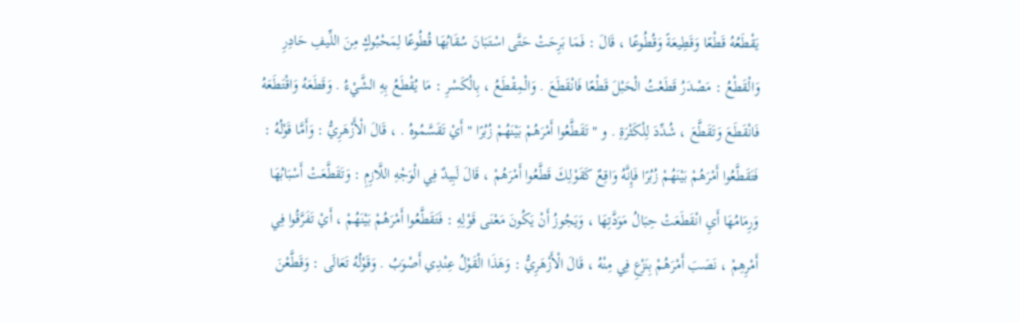يَقْطَعُهُ قَطْعًا وَقَطِيعَةً وَقُطُوعًا ، قَالَ : فَمَا بَرِحَتْ حَتَّى اسْتَبَانَ سُقَابُهَا قُطُوعًا لِمَحْبُوكٍ مِنَ اللِّيفِ حَادِرِ وَالْقَطْعُ : مَصْدَرُ قَطَعْتُ الْحَبْلَ قَطْعًا فَانْقَطَعَ . وَالْمِقْطَعُ ، بِالْكَسْرِ : مَا يُقْطَعُ بِهِ الشَّيْءُ . وَقَطَعَهُ وَاقْتَطَعَهُ فَانْقَطَعَ وَتَقَطَّعَ ، شُدِّدَ لِلْكَثْرَةِ . و " تَقَطَّعُوا أَمْرَهُمْ بَيْنَهُمْ زُبُرًا " أَيْ تَقَسَّمُوهُ . ، قَالَ الْأَزْهَرِيُّ : وَأَمَّا قَوْلُهُ : فَتَقَطَّعُوا أَمْرَهُمْ بَيْنَهُمْ زُبُرًا فَإِنَّهُ وَاقِعٌ كَقَوْلِكَ قَطَّعُوا أَمْرَهُمْ ، قَالَ لَبِيدٌ فِي الْوَجْهِ اللَّازِمِ : وَتَقَطَّعَتْ أَسْبَابُهَا وَرِمَامُهَا أَيِ انْقَطَعَتْ حِبَالُ مَوَدَّتِهَا ، وَيَجُوزُ أَنْ يَكُونَ مَعْنَى قَوْلِهِ : فَتَقَطَّعُوا أَمْرَهُمْ بَيْنَهُمْ ، أَيْ تَفَرَّقُوا فِي أَمْرِهِمْ ، نَصَبَ أَمْرَهُمْ بِنَزْعِ فِي مِنْهُ ، قَالَ الْأَزْهَرِيُّ : وَهَذَا الْقَوْلُ عِنْدِي أَصْوَبُ . وَقَوْلُهُ تَعَالَى : وَقَطَّعْنَ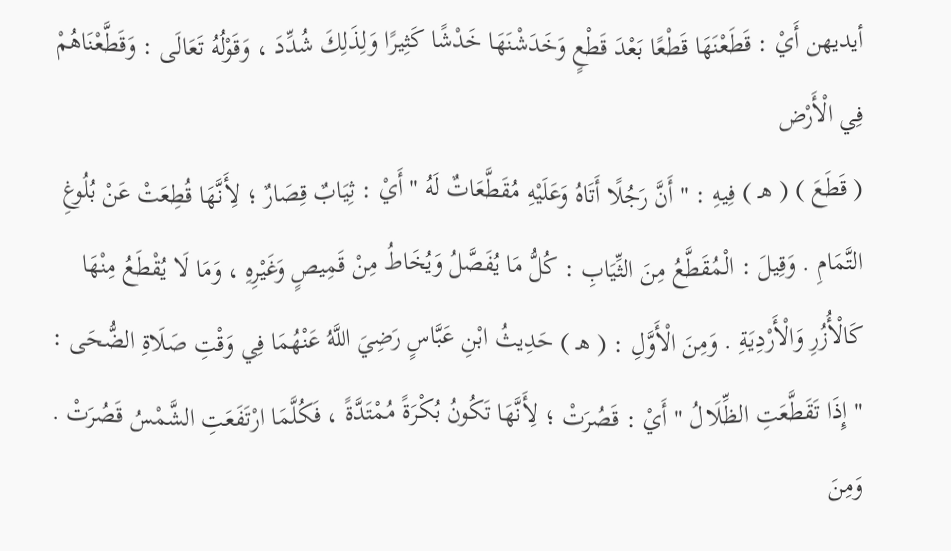أيديهن أَيْ : قَطَعْنَهَا قَطْعًا بَعْدَ قَطْعٍ وَخَدَشْنَهَا خَدْشًا كَثِيرًا وَلِذَلِكَ شُدِّدَ ، وَقَوْلُهُ تَعَالَى : وَقَطَّعْنَاهُمْ فِي الْأَرْض
( قَطَعَ ) ( هـ ) فِيهِ : " أَنَّ رَجُلًا أَتَاهُ وَعَلَيْهِ مُقَطَّعَاتٌ لَهُ " أَيْ : ثِيَابٌ قِصَارٌ ؛ لِأَنَّهَا قُطِعَتْ عَنْ بُلُوغِ التَّمَامِ . وَقِيلَ : الْمُقَطَّعُ مِنَ الثِّيَابِ : كُلُّ مَا يُفَصَّلُ وَيُخَاطُ مِنْ قَمِيصٍ وَغَيْرِهِ ، وَمَا لَا يُقْطَعُ مِنْهَا كَالْأُزُرِ وَالْأَرْدِيَةِ . وَمِنَ الْأَوَّلِ : ( هـ ) حَدِيثُ ابْنِ عَبَّاسٍ رَضِيَ اللَّهُ عَنْهُمَا فِي وَقْتِ صَلَاةِ الضُّحَى : " إِذَا تَقَطَّعَتِ الظِّلَالُ " أَيْ : قَصُرَتْ ؛ لِأَنَّهَا تَكُونُ بُكْرَةً مُمْتَدَّةً ، فَكُلَّمَا ارْتَفَعَتِ الشَّمْسُ قَصُرَتْ . وَمِنَ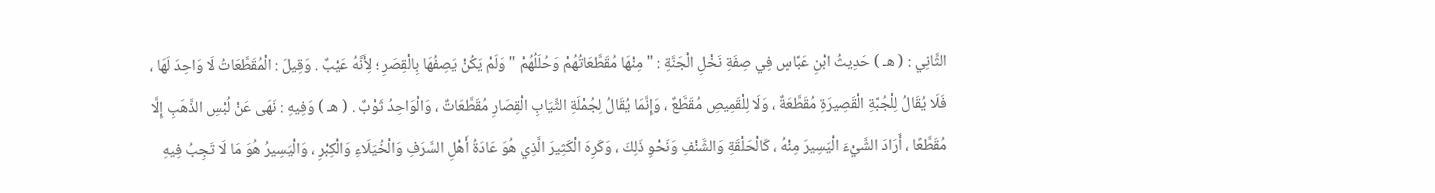الثَّانِي : ( هـ ) حَدِيثُ ابْنِ عَبَّاسٍ فِي صِفَةِ نَخْلِ الْجَنَّةِ : " مِنْهَا مُقَطَّعَاتُهُمْ وَحُلَلُهُمْ " وَلَمْ يَكُنْ يَصِفُهَا بِالْقِصَرِ ؛ لِأَنَّهُ عَيْبٌ . وَقِيلَ : الْمُقَطَّعَاتُ لَا وَاحِدَ لَهَا ، فَلَا يُقَالُ لِلْجُبَّةِ الْقَصِيرَةِ مُقَطَّعَةٌ ، وَلَا لِلْقَمِيصِ مُقَطَّعٌ ، وَإِنَّمَا يُقَالُ لِجُمْلَةِ الثِّيَابِ الْقِصَارِ مُقَطَّعَاتٌ ، وَالْوَاحِدُ ثَوْبٌ . ( هـ ) وَفِيهِ : نَهَى عَنْ لُبْسِ الذَّهَبِ إِلَّا مُقَطَّعًا ، أَرَادَ الشَّيْءَ الْيَسِيرَ مِنْهُ ، كَالْحَلْقَةِ وَالشَّنْفِ وَنَحْوِ ذَلِكَ ، وَكَرِهَ الْكَثِيرَ الَّذِي هُوَ عَادَةُ أَهْلِ السَّرَفِ وَالْخُيَلَاءِ وَالْكِبْرِ ، وَالْيَسِيرُ هُوَ مَا لَا تَجِبُ فِيهِ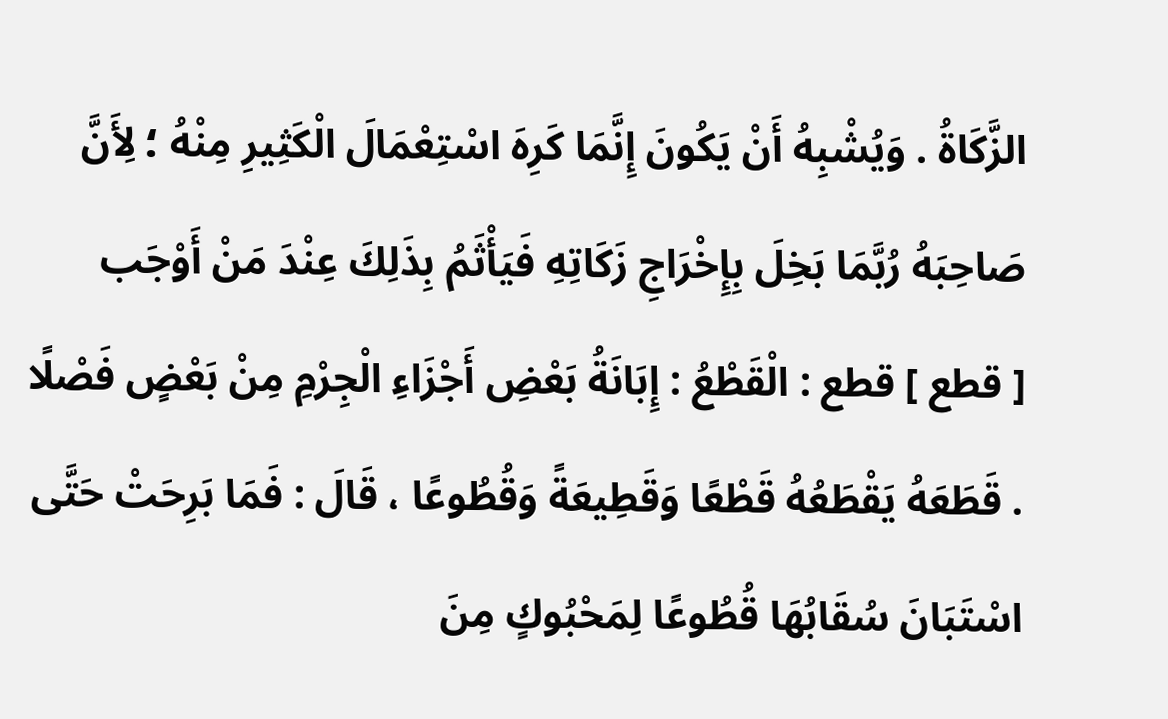الزَّكَاةُ . وَيُشْبِهُ أَنْ يَكُونَ إِنَّمَا كَرِهَ اسْتِعْمَالَ الْكَثِيرِ مِنْهُ ؛ لِأَنَّ صَاحِبَهُ رُبَّمَا بَخِلَ بِإِخْرَاجِ زَكَاتِهِ فَيَأْثَمُ بِذَلِكَ عِنْدَ مَنْ أَوْجَب
[ قطع ] قطع : الْقَطْعُ : إِبَانَةُ بَعْضِ أَجْزَاءِ الْجِرْمِ مِنْ بَعْضٍ فَصْلًا . قَطَعَهُ يَقْطَعُهُ قَطْعًا وَقَطِيعَةً وَقُطُوعًا ، قَالَ : فَمَا بَرِحَتْ حَتَّى اسْتَبَانَ سُقَابُهَا قُطُوعًا لِمَحْبُوكٍ مِنَ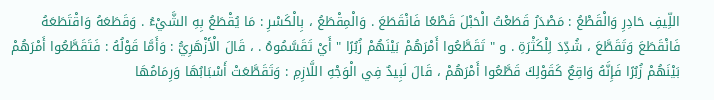اللِّيفِ حَادِرِ وَالْقَطْعُ : مَصْدَرُ قَطَعْتُ الْحَبْلَ قَطْعًا فَانْقَطَعَ . وَالْمِقْطَعُ ، بِالْكَسْرِ : مَا يُقْطَعُ بِهِ الشَّيْءُ . وَقَطَعَهُ وَاقْتَطَعَهُ فَانْقَطَعَ وَتَقَطَّعَ ، شُدِّدَ لِلْكَثْرَةِ . و " تَقَطَّعُوا أَمْرَهُمْ بَيْنَهُمْ زُبُرًا " أَيْ تَقَسَّمُوهُ . ، قَالَ الْأَزْهَرِيُّ : وَأَمَّا قَوْلُهُ : فَتَقَطَّعُوا أَمْرَهُمْ بَيْنَهُمْ زُبُرًا فَإِنَّهُ وَاقِعٌ كَقَوْلِكَ قَطَّعُوا أَمْرَهُمْ ، قَالَ لَبِيدٌ فِي الْوَجْهِ اللَّازِمِ : وَتَقَطَّعَتْ أَسْبَابُهَا وَرِمَامُهَا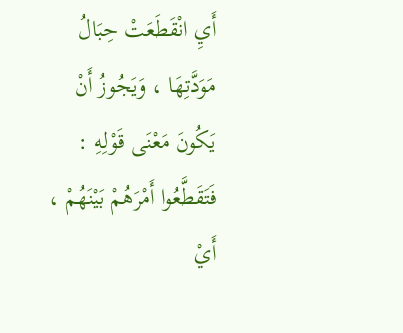أَيِ انْقَطَعَتْ حِبَالُ مَوَدَّتِهَا ، وَيَجُوزُ أَنْ يَكُونَ مَعْنَى قَوْلِهِ : فَتَقَطَّعُوا أَمْرَهُمْ بَيْنَهُمْ ، أَيْ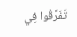تَفَرَّقُوا فِي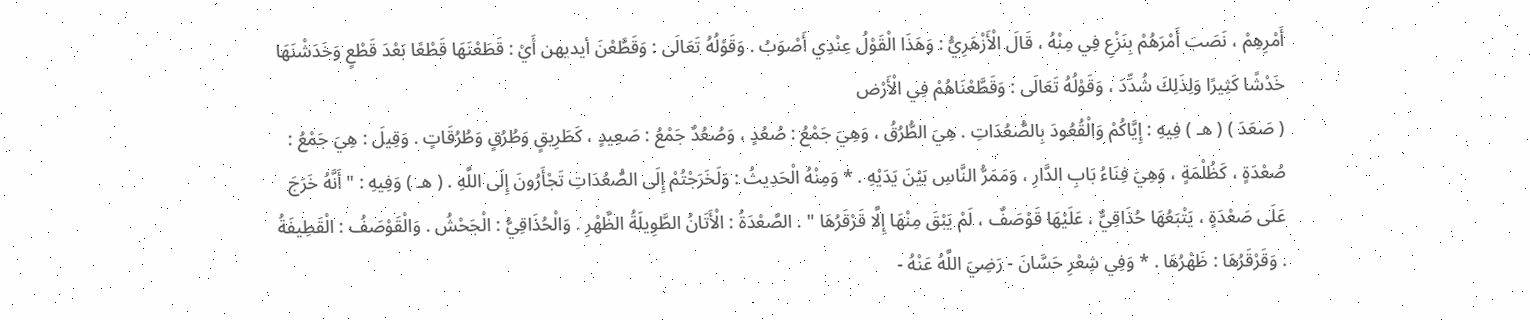أَمْرِهِمْ ، نَصَبَ أَمْرَهُمْ بِنَزْعِ فِي مِنْهُ ، قَالَ الْأَزْهَرِيُّ : وَهَذَا الْقَوْلُ عِنْدِي أَصْوَبُ . وَقَوْلُهُ تَعَالَى : وَقَطَّعْنَ أيديهن أَيْ : قَطَعْنَهَا قَطْعًا بَعْدَ قَطْعٍ وَخَدَشْنَهَا خَدْشًا كَثِيرًا وَلِذَلِكَ شُدِّدَ ، وَقَوْلُهُ تَعَالَى : وَقَطَّعْنَاهُمْ فِي الْأَرْض
( صَعَدَ ) ( هـ ) فِيهِ : إِيَّاكُمْ وَالْقُعُودَ بِالصُّعُدَاتِ . هِيَ الطُّرُقُ ، وَهِيَ جَمْعُ : صُعُدٍ ، وَصُعُدٌ جَمْعُ : صَعِيدٍ ، كَطَرِيقٍ وَطُرُقٍ وَطُرُقَاتٍ . وَقِيلَ : هِيَ جَمْعُ : صُعْدَةٍ ، كَظُلْمَةٍ ، وَهِيَ فِنَاءُ بَابِ الدَّارِ ، وَمَمَرُّ النَّاسِ بَيْنَ يَدَيْهِ . * وَمِنْهُ الْحَدِيثُ : وَلَخَرَجْتُمْ إِلَى الصُّعُدَاتِ تَجْأَرُونَ إِلَى اللَّهِ . ( هـ ) وَفِيهِ : " أَنَّهُ خَرَجَ عَلَى صَعْدَةٍ ، يَتْبَعُهَا حُذَاقِيٌّ ، عَلَيْهَا قَوْصَفٌ ، لَمْ يَبْقَ مِنْهَا إِلَّا قَرْقَرُهَا " . الصَّعْدَةُ : الْأَتَانُ الطَّوِيلَةُ الظَّهْرِ . وَالْحُذَاقِيُّ : الْجَحْشُ . وَالْقَوْصَفُ : الْقَطِيفَةُ . وَقَرْقَرُهَا : ظَهْرُهَا . * وَفِي شِعْرِ حَسَّانَ - رَضِيَ اللَّهُ عَنْهُ -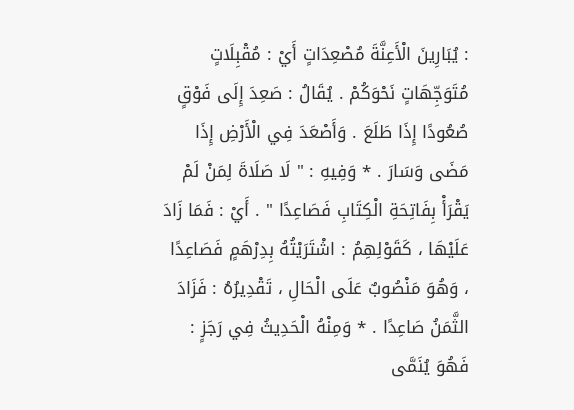: يُبَارِينَ الْأَعِنَّةَ مُصْعِدَاتٍ أَيْ : مُقْبِلَاتٍ مُتَوَجِّهَاتٍ نَحْوَكُمْ . يُقَالُ : صَعِدَ إِلَى فَوْقٍ صُعُودًا إِذَا طَلَعَ . وَأَصْعَدَ فِي الْأَرْضِ إِذَا مَضَى وَسَارَ . * وَفِيهِ : " لَا صَلَاةَ لِمَنْ لَمْ يَقْرَأْ بِفَاتِحَةِ الْكِتَابِ فَصَاعِدًا " . أَيْ : فَمَا زَادَ عَلَيْهَا ، كَقَوْلِهِمُ : اشْتَرَيْتُهُ بِدِرْهَمٍ فَصَاعِدًا ، وَهُوَ مَنْصُوبٌ عَلَى الْحَالِ ، تَقْدِيرُهُ : فَزَادَ الثَّمَنُ صَاعِدًا . * وَمِنْهُ الْحَدِيثُ فِي رَجَزٍ : فَهُوَ يُنَمَّى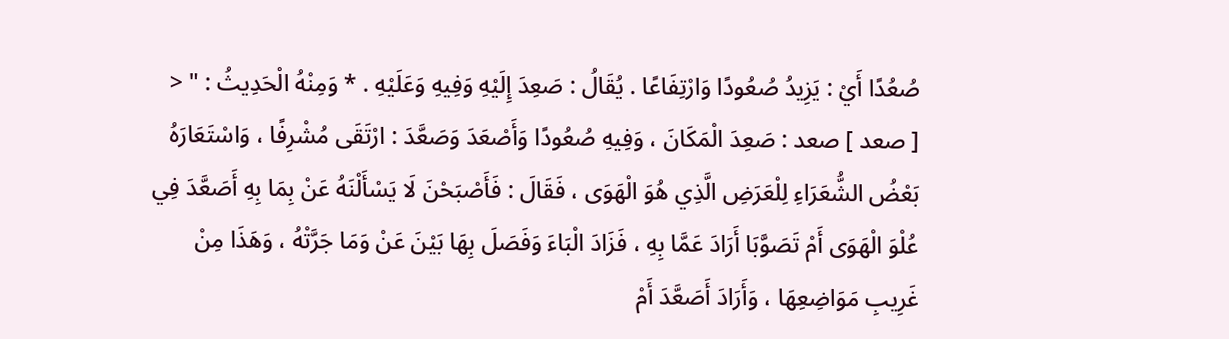صُعُدًا أَيْ : يَزِيدُ صُعُودًا وَارْتِفَاعًا . يُقَالُ : صَعِدَ إِلَيْهِ وَفِيهِ وَعَلَيْهِ . * وَمِنْهُ الْحَدِيثُ : " <
[ صعد ] صعد : صَعِدَ الْمَكَانَ ، وَفِيهِ صُعُودًا وَأَصْعَدَ وَصَعَّدَ : ارْتَقَى مُشْرِفًا ، وَاسْتَعَارَهُ بَعْضُ الشُّعَرَاءِ لِلْعَرَضِ الَّذِي هُوَ الْهَوَى ، فَقَالَ : فَأَصْبَحْنَ لَا يَسْأَلْنَهُ عَنْ بِمَا بِهِ أَصَعَّدَ فِي عُلْوَ الْهَوَى أَمْ تَصَوَّبَا أَرَادَ عَمَّا بِهِ ، فَزَادَ الْبَاءَ وَفَصَلَ بِهَا بَيْنَ عَنْ وَمَا جَرَّتْهُ ، وَهَذَا مِنْ غَرِيبِ مَوَاضِعِهَا ، وَأَرَادَ أَصَعَّدَ أَمْ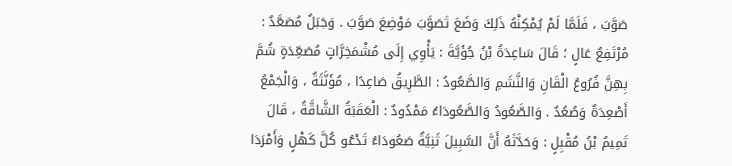صَوَّبَ ، فَلَمَّا لَمْ يُمْكِنْهُ ذَلِكَ وَضَعَ تَصَوَّبَ مَوْضِعَ صَوَّبَ . وَجَبَلٌ مُصَعَّدٌ : مُرْتَفِعٌ عَالٍ ؛ قَالَ سَاعِدَةُ بْنُ جُؤَيَّةَ : يَأْوِي إِلَى مُشْمَخِرَّاتٍ مُصَعِّدَةٍ شُمَّ بِهِنَّ فُرُوعُ الْقَانِ وَالنَّشَمِ وَالصَّعُودُ : الطَّرِيقُ صَاعِدًا ، مُؤَنَّثَةٌ ، وَالْجَمْعُ أَصْعِدَةٌ وَصُعُدٌ . وَالصَّعُودُ وَالصَّعُودَاءُ مَمْدُودٌ : الْعَقَبَةُ الشَّاقَّةُ ، قَالَ تَمِيمُ بْنُ مُقْبِلٍ : وَحَدَّثَهُ أَنَّ السَّبِيلَ ثَنِيَّةٌ صَعُودَاءُ تَدْعُو كُلَّ كَهْلٍ وَأَمْرَدَا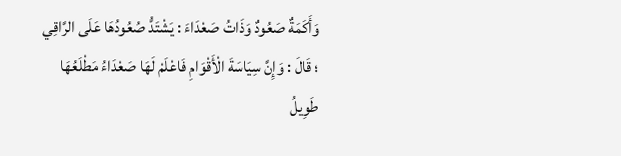وَأَكَمَةٌ صَعُودٌ وَذَاتُ صَعْدَاءَ : يَشْتَدُّ صُعُودُهَا عَلَى الرَّاقِي ؛ قَالَ : وَإِنَّ سِيَاسَةَ الْأَقْوَامِ فَاعْلَمْ لَهَا صَعْدَاءُ مَطْلَعُهَا طَوِيلُ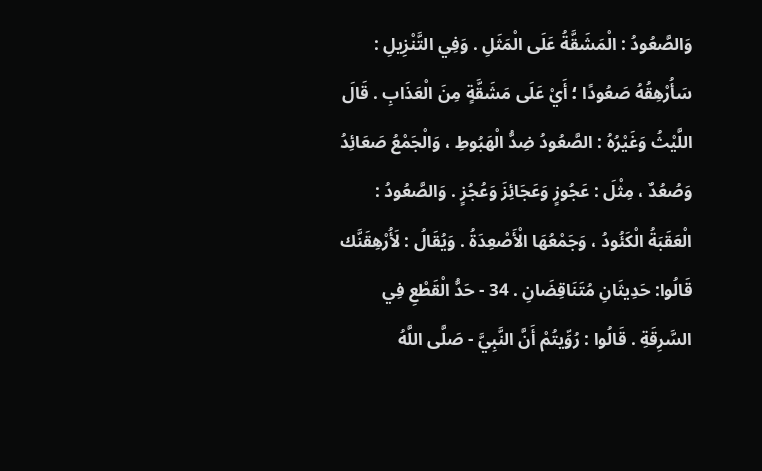وَالصَّعُودُ : الْمَشَقَّةُ عَلَى الْمَثَلِ . وَفِي التَّنْزِيلِ : سَأُرْهِقُهُ صَعُودًا ؛ أَيْ عَلَى مَشَقَّةٍ مِنَ الْعَذَابِ . قَالَ اللَّيْثُ وَغَيْرُهُ : الصَّعُودُ ضِدُّ الْهَبُوطِ ، وَالْجَمْعُ صَعَائِدُ وَصُعُدٌ ، مِثْلَ : عَجُوزٍ وَعَجَائِزَ وَعُجُزٍ . وَالصَّعُودُ : الْعَقَبَةُ الْكَئُودُ ، وَجَمْعُهَا الْأَصْعِدَةُ . وَيُقَالُ : لَأُرْهِقَنَّك
قَالُوا: حَدِيثَانِ مُتَنَاقِضَانِ . 34 - حَدُّ الْقَطْعِ فِي السَّرِقَةِ . قَالُوا : رُوِّيتُمْ أَنَّ النَّبِيَّ - صَلَّى اللَّهُ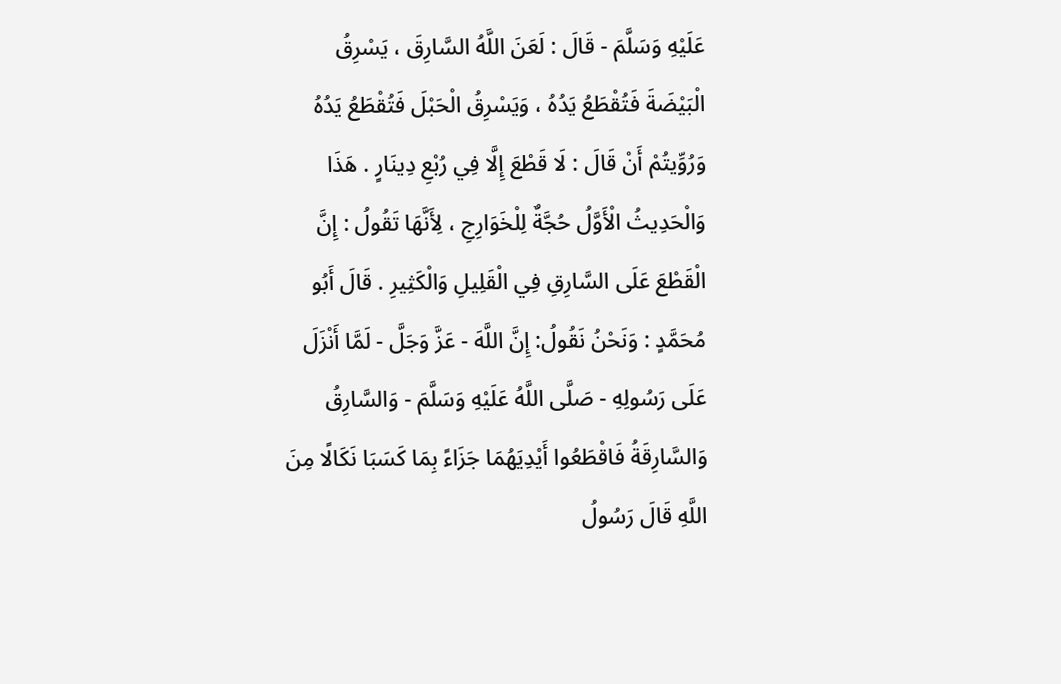عَلَيْهِ وَسَلَّمَ - قَالَ : لَعَنَ اللَّهُ السَّارِقَ ، يَسْرِقُ الْبَيْضَةَ فَتُقْطَعُ يَدُهُ ، وَيَسْرِقُ الْحَبْلَ فَتُقْطَعُ يَدُهُ وَرُوِّيتُمْ أَنْ قَالَ : لَا قَطْعَ إِلَّا فِي رُبْعِ دِينَارٍ . هَذَا وَالْحَدِيثُ الْأَوَّلُ حُجَّةٌ لِلْخَوَارِجِ ، لِأَنَّهَا تَقُولُ : إِنَّ الْقَطْعَ عَلَى السَّارِقِ فِي الْقَلِيلِ وَالْكَثِيرِ . قَالَ أَبُو مُحَمَّدٍ : وَنَحْنُ نَقُولُ: إِنَّ اللَّهَ - عَزَّ وَجَلَّ - لَمَّا أَنْزَلَ عَلَى رَسُولِهِ - صَلَّى اللَّهُ عَلَيْهِ وَسَلَّمَ - وَالسَّارِقُ وَالسَّارِقَةُ فَاقْطَعُوا أَيْدِيَهُمَا جَزَاءً بِمَا كَسَبَا نَكَالًا مِنَ اللَّهِ قَالَ رَسُولُ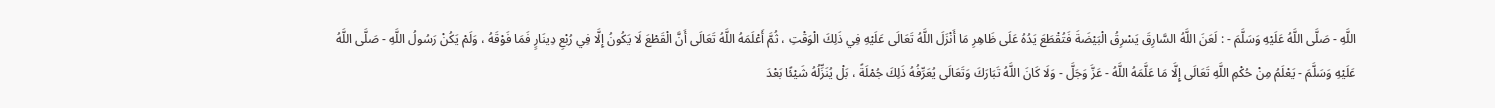اللَّهِ - صَلَّى اللَّهُ عَلَيْهِ وَسَلَّمَ - : لَعَنَ اللَّهُ السَّارِقَ يَسْرِقُ الْبَيْضَةَ فَتُقْطَعَ يَدُهُ عَلَى ظَاهِرِ مَا أَنْزَلَ اللَّهُ تَعَالَى عَلَيْهِ فِي ذَلِكَ الْوَقْتِ ، ثُمَّ أَعْلَمَهُ اللَّهُ تَعَالَى أَنَّ الْقَطْعَ لَا يَكُونُ إِلَّا فِي رُبْعِ دِينَارٍ فَمَا فَوْقَهُ ، وَلَمْ يَكُنْ رَسُولُ اللَّهِ - صَلَّى اللَّهُ عَلَيْهِ وَسَلَّمَ - يَعْلَمُ مِنْ حُكْمِ اللَّهِ تَعَالَى إِلَّا مَا عَلَّمَهُ اللَّهُ - عَزَّ وَجَلَّ - وَلَا كَانَ اللَّهُ تَبَارَكَ وَتَعَالَى يُعَرِّفُهُ ذَلِكَ جُمْلَةً ، بَلْ يُنَزِّلُهُ شَيْئًا بَعْدَ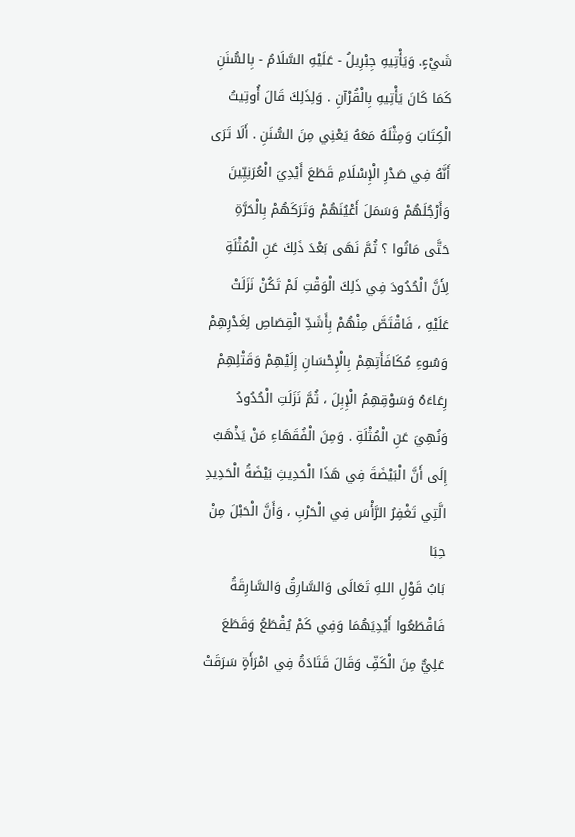شَيْءٍ. وَيَأْتِيهِ جِبْرِيلُ - عَلَيْهِ السَّلَامُ - بِالسُّنَنِ كَمَا كَانَ يَأْتِيهِ بِالْقُرْآنِ . وَلِذَلِكَ قَالَ أُوتِيتُ الْكِتَابَ وَمِثْلَهُ مَعَهُ يَعْنِي مِنَ السُّنَنِ . أَلَا تَرَى أَنَّهُ فِي صَدْرِ الْإِسْلَامِ قَطَعَ أَيْدِيَ الْعُرَنِيِّينَ وَأَرْجُلَهُمْ وَسَمَلَ أَعْيُنَهُمْ وَتَرَكَهُمْ بِالْحَرَّةِ حَتَّى مَاتُوا ؟ ثُمَّ نَهَى بَعْدَ ذَلِكَ عَنِ الْمُثْلَةِ لِأَنَّ الْحُدُودَ فِي ذَلِكَ الْوَقْتِ لَمْ تَكُنْ نَزَلَتْ عَلَيْهِ ، فَاقْتَصَّ مِنْهُمْ بِأَشَدِّ الْقِصَاصِ لِغَدْرِهِمْ وَسُوءِ مُكَافَأَتِهِمْ بِالْإِحْسَانِ إِلَيْهِمْ وَقَتْلِهِمْ رِعَاءَهُ وَسَوْقِهِمُ الْإِبِلَ ، ثُمَّ نَزَلَتِ الْحُدُودُ وَنُهِيَ عَنِ الْمُثْلَةِ . وَمِنَ الْفُقَهَاءِ مَنْ يَذْهَبُ إِلَى أَنَّ الْبَيْضَةَ فِي هَذَا الْحَدِيثِ بَيْضَةُ الْحَدِيدِ الَّتِي تَغْفِرُ الرَّأْسَ فِي الْحَرْبِ ، وَأَنَّ الْحَبْلَ مِنْ حِبَا
بَابُ قَوْلِ اللهِ تَعَالَى وَالسَّارِقُ وَالسَّارِقَةُ فَاقْطَعُوا أَيْدِيَهُمَا وَفِي كَمْ يُقْطَعُ وَقَطَعَ عَلِيٌّ مِنَ الْكَفِّ وَقَالَ قَتَادَةُ فِي امْرَأَةٍ سَرَقَتْ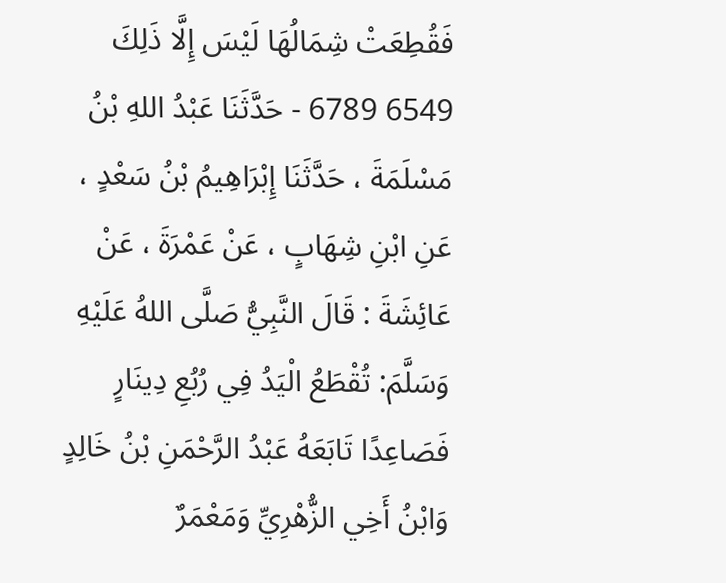فَقُطِعَتْ شِمَالُهَا لَيْسَ إِلَّا ذَلِكَ 6549 6789 - حَدَّثَنَا عَبْدُ اللهِ بْنُ مَسْلَمَةَ ، حَدَّثَنَا إِبْرَاهِيمُ بْنُ سَعْدٍ ، عَنِ ابْنِ شِهَابٍ ، عَنْ عَمْرَةَ ، عَنْ عَائِشَةَ : قَالَ النَّبِيُّ صَلَّى اللهُ عَلَيْهِ وَسَلَّمَ: تُقْطَعُ الْيَدُ فِي رُبُعِ دِينَارٍ فَصَاعِدًا تَابَعَهُ عَبْدُ الرَّحْمَنِ بْنُ خَالِدٍ وَابْنُ أَخِي الزُّهْرِيِّ وَمَعْمَرٌ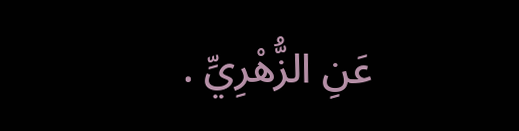عَنِ الزُّهْرِيِّ .